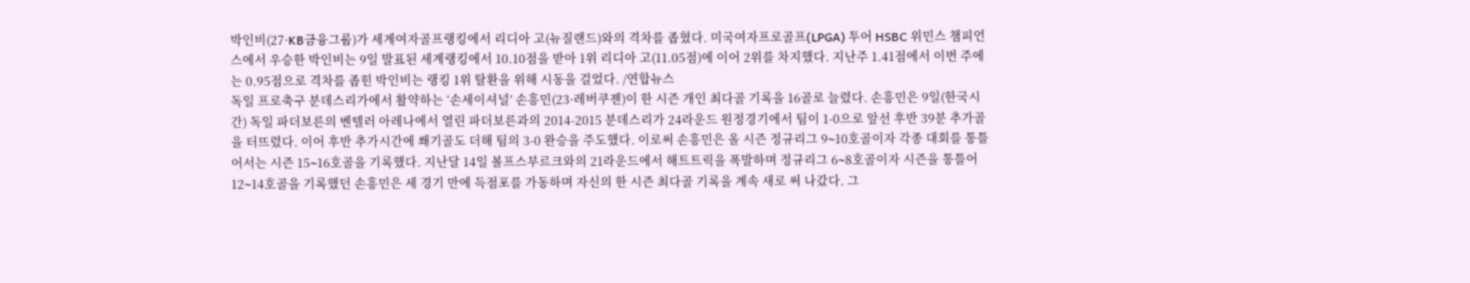박인비(27·KB금융그룹)가 세계여자골프랭킹에서 리디아 고(뉴질랜드)와의 격차를 좁혔다. 미국여자프로골프(LPGA) 투어 HSBC 위민스 챔피언스에서 우승한 박인비는 9일 발표된 세계랭킹에서 10.10점을 받아 1위 리디아 고(11.05점)에 이어 2위를 차지했다. 지난주 1.41점에서 이번 주에는 0.95점으로 격차를 좁힌 박인비는 랭킹 1위 탈환을 위해 시동을 걸었다. /연합뉴스
독일 프로축구 분데스리가에서 활약하는 ‘손세이셔널’ 손흥민(23·레버쿠젠)이 한 시즌 개인 최다골 기록을 16골로 늘렸다. 손흥민은 9일(한국시간) 독일 파더보른의 벤텔러 아레나에서 열린 파더보른과의 2014-2015 분데스리가 24라운드 원정경기에서 팀이 1-0으로 앞선 후반 39분 추가골을 터뜨렸다. 이어 후반 추가시간에 쐐기골도 더해 팀의 3-0 완승을 주도했다. 이로써 손흥민은 올 시즌 정규리그 9∼10호골이자 각종 대회를 통틀어서는 시즌 15∼16호골을 기록했다. 지난달 14일 볼프스부르크와의 21라운드에서 해트트릭을 폭발하며 정규리그 6∼8호골이자 시즌을 통틀어 12∼14호골을 기록했던 손흥민은 세 경기 만에 득점포를 가동하며 자신의 한 시즌 최다골 기록을 계속 새로 써 나갔다. 그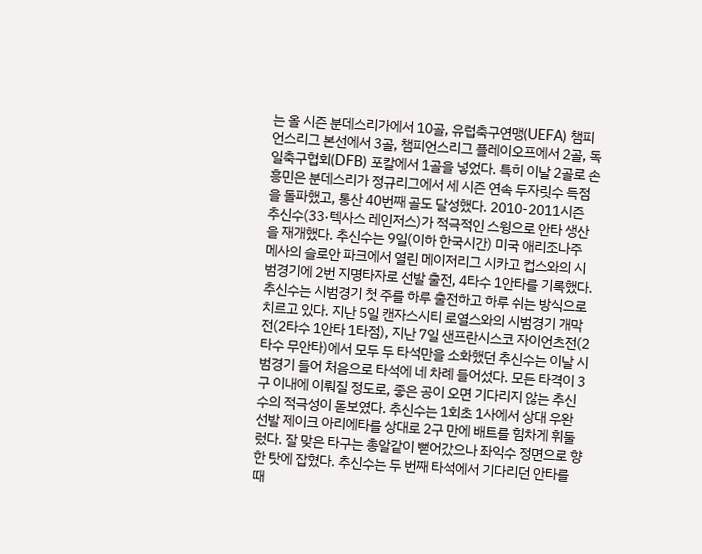는 올 시즌 분데스리가에서 10골, 유럽축구연맹(UEFA) 챔피언스리그 본선에서 3골, 챔피언스리그 플레이오프에서 2골, 독일축구협회(DFB) 포칼에서 1골을 넣었다. 특히 이날 2골로 손흥민은 분데스리가 정규리그에서 세 시즌 연속 두자릿수 득점을 돌파했고, 통산 40번째 골도 달성했다. 2010-2011시즌
추신수(33·텍사스 레인저스)가 적극적인 스윙으로 안타 생산을 재개했다. 추신수는 9일(이하 한국시간) 미국 애리조나주 메사의 슬로안 파크에서 열린 메이저리그 시카고 컵스와의 시범경기에 2번 지명타자로 선발 출전, 4타수 1안타를 기록했다. 추신수는 시범경기 첫 주를 하루 출전하고 하루 쉬는 방식으로 치르고 있다. 지난 5일 캔자스시티 로열스와의 시범경기 개막전(2타수 1안타 1타점), 지난 7일 샌프란시스코 자이언츠전(2타수 무안타)에서 모두 두 타석만을 소화했던 추신수는 이날 시범경기 들어 처음으로 타석에 네 차례 들어섰다. 모든 타격이 3구 이내에 이뤄질 정도로, 좋은 공이 오면 기다리지 않는 추신수의 적극성이 돋보였다. 추신수는 1회초 1사에서 상대 우완 선발 제이크 아리에타를 상대로 2구 만에 배트를 힘차게 휘둘렀다. 잘 맞은 타구는 총알같이 뻗어갔으나 좌익수 정면으로 향한 탓에 잡혔다. 추신수는 두 번째 타석에서 기다리던 안타를 때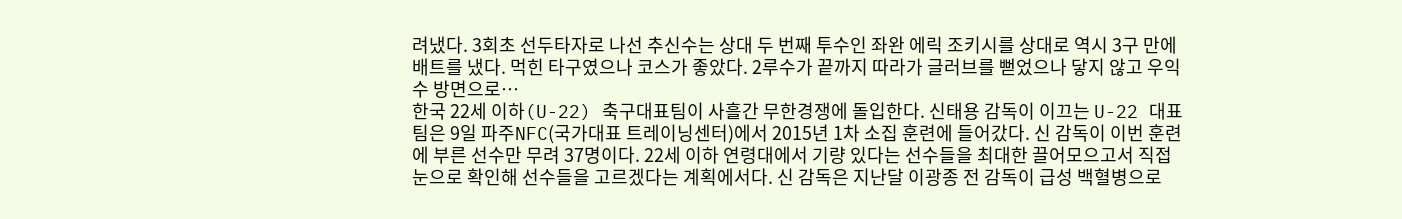려냈다. 3회초 선두타자로 나선 추신수는 상대 두 번째 투수인 좌완 에릭 조키시를 상대로 역시 3구 만에 배트를 냈다. 먹힌 타구였으나 코스가 좋았다. 2루수가 끝까지 따라가 글러브를 뻗었으나 닿지 않고 우익수 방면으로…
한국 22세 이하(U-22) 축구대표팀이 사흘간 무한경쟁에 돌입한다. 신태용 감독이 이끄는 U-22 대표팀은 9일 파주NFC(국가대표 트레이닝센터)에서 2015년 1차 소집 훈련에 들어갔다. 신 감독이 이번 훈련에 부른 선수만 무려 37명이다. 22세 이하 연령대에서 기량 있다는 선수들을 최대한 끌어모으고서 직접 눈으로 확인해 선수들을 고르겠다는 계획에서다. 신 감독은 지난달 이광종 전 감독이 급성 백혈병으로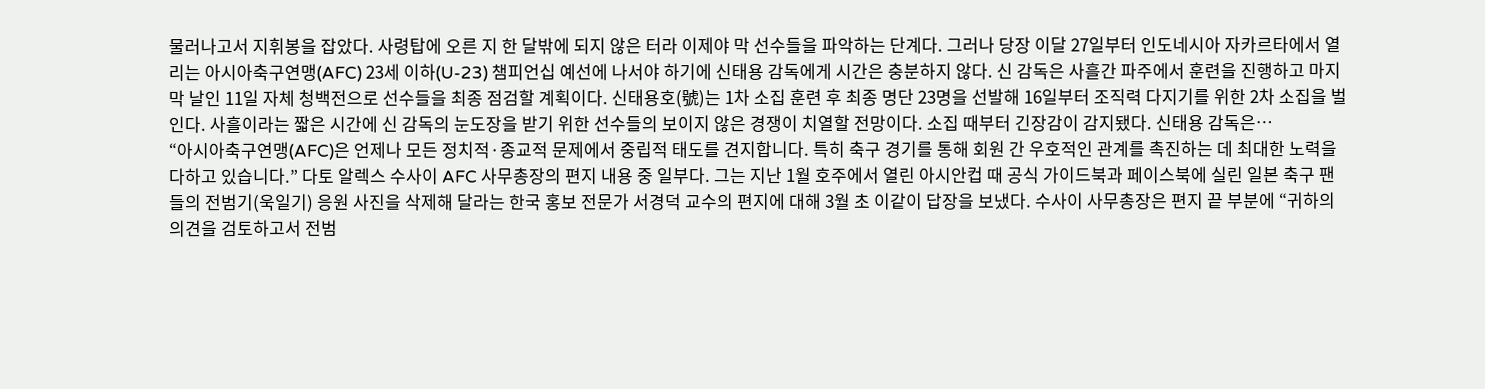물러나고서 지휘봉을 잡았다. 사령탑에 오른 지 한 달밖에 되지 않은 터라 이제야 막 선수들을 파악하는 단계다. 그러나 당장 이달 27일부터 인도네시아 자카르타에서 열리는 아시아축구연맹(AFC) 23세 이하(U-23) 챔피언십 예선에 나서야 하기에 신태용 감독에게 시간은 충분하지 않다. 신 감독은 사흘간 파주에서 훈련을 진행하고 마지막 날인 11일 자체 청백전으로 선수들을 최종 점검할 계획이다. 신태용호(號)는 1차 소집 훈련 후 최종 명단 23명을 선발해 16일부터 조직력 다지기를 위한 2차 소집을 벌인다. 사흘이라는 짧은 시간에 신 감독의 눈도장을 받기 위한 선수들의 보이지 않은 경쟁이 치열할 전망이다. 소집 때부터 긴장감이 감지됐다. 신태용 감독은…
“아시아축구연맹(AFC)은 언제나 모든 정치적·종교적 문제에서 중립적 태도를 견지합니다. 특히 축구 경기를 통해 회원 간 우호적인 관계를 촉진하는 데 최대한 노력을 다하고 있습니다.” 다토 알렉스 수사이 AFC 사무총장의 편지 내용 중 일부다. 그는 지난 1월 호주에서 열린 아시안컵 때 공식 가이드북과 페이스북에 실린 일본 축구 팬들의 전범기(욱일기) 응원 사진을 삭제해 달라는 한국 홍보 전문가 서경덕 교수의 편지에 대해 3월 초 이같이 답장을 보냈다. 수사이 사무총장은 편지 끝 부분에 “귀하의 의견을 검토하고서 전범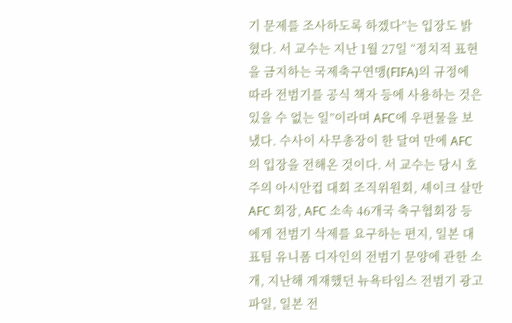기 문제를 조사하도록 하겠다”는 입장도 밝혔다. 서 교수는 지난 1월 27일 “정치적 표현을 금지하는 국제축구연맹(FIFA)의 규정에 따라 전범기를 공식 책자 등에 사용하는 것은 있을 수 없는 일”이라며 AFC에 우편물을 보냈다. 수사이 사무총장이 한 달여 만에 AFC의 입장을 전해온 것이다. 서 교수는 당시 호주의 아시안컵 대회 조직위원회, 셰이크 살만 AFC 회장, AFC 소속 46개국 축구협회장 등에게 전범기 삭제를 요구하는 편지, 일본 대표팀 유니폼 디자인의 전범기 문양에 관한 소개, 지난해 게재했던 뉴욕타임스 전범기 광고 파일, 일본 전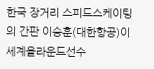한국 장거리 스피드스케이팅의 간판 이승훈(대한항공)이 세계올라운드선수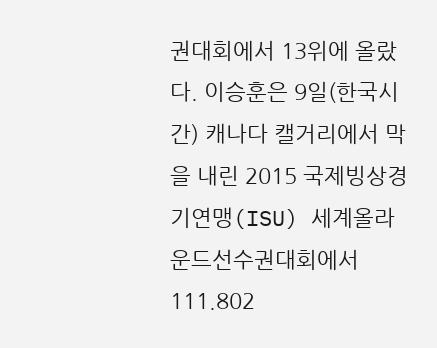권대회에서 13위에 올랐다. 이승훈은 9일(한국시간) 캐나다 캘거리에서 막을 내린 2015 국제빙상경기연맹(ISU) 세계올라운드선수권대회에서 111.802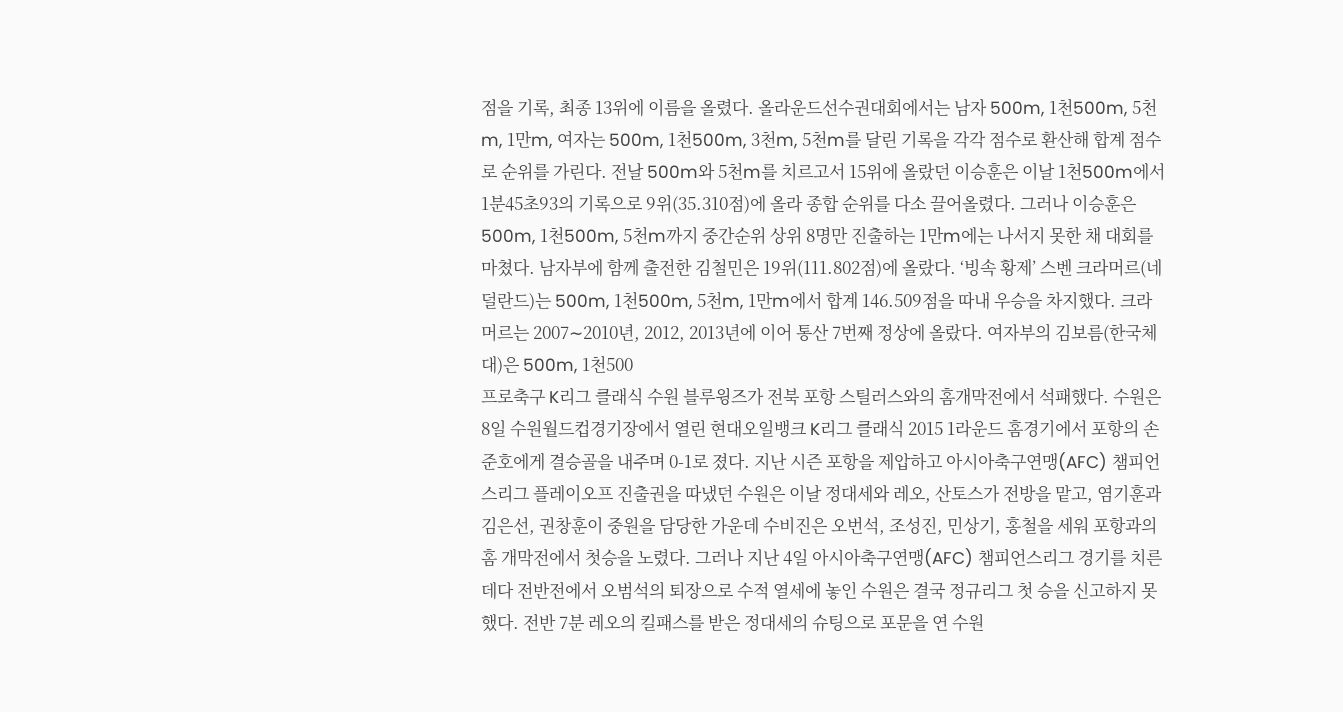점을 기록, 최종 13위에 이름을 올렸다. 올라운드선수권대회에서는 남자 500m, 1천500m, 5천m, 1만m, 여자는 500m, 1천500m, 3천m, 5천m를 달린 기록을 각각 점수로 환산해 합계 점수로 순위를 가린다. 전날 500m와 5천m를 치르고서 15위에 올랐던 이승훈은 이날 1천500m에서 1분45초93의 기록으로 9위(35.310점)에 올라 종합 순위를 다소 끌어올렸다. 그러나 이승훈은 500m, 1천500m, 5천m까지 중간순위 상위 8명만 진출하는 1만m에는 나서지 못한 채 대회를 마쳤다. 남자부에 함께 출전한 김철민은 19위(111.802점)에 올랐다. ‘빙속 황제’ 스벤 크라머르(네덜란드)는 500m, 1천500m, 5천m, 1만m에서 합계 146.509점을 따내 우승을 차지했다. 크라머르는 2007∼2010년, 2012, 2013년에 이어 통산 7번째 정상에 올랐다. 여자부의 김보름(한국체대)은 500m, 1천500
프로축구 K리그 클래식 수원 블루윙즈가 전북 포항 스틸러스와의 홈개막전에서 석패했다. 수원은 8일 수원월드컵경기장에서 열린 현대오일뱅크 K리그 클래식 2015 1라운드 홈경기에서 포항의 손준호에게 결승골을 내주며 0-1로 졌다. 지난 시즌 포항을 제압하고 아시아축구연맹(AFC) 챔피언스리그 플레이오프 진출권을 따냈던 수원은 이날 정대세와 레오, 산토스가 전방을 맡고, 염기훈과 김은선, 권창훈이 중원을 담당한 가운데 수비진은 오번석, 조성진, 민상기, 홍철을 세워 포항과의 홈 개막전에서 첫승을 노렸다. 그러나 지난 4일 아시아축구연맹(AFC) 챔피언스리그 경기를 치른데다 전반전에서 오범석의 퇴장으로 수적 열세에 놓인 수원은 결국 정규리그 첫 승을 신고하지 못했다. 전반 7분 레오의 킬패스를 받은 정대세의 슈팅으로 포문을 연 수원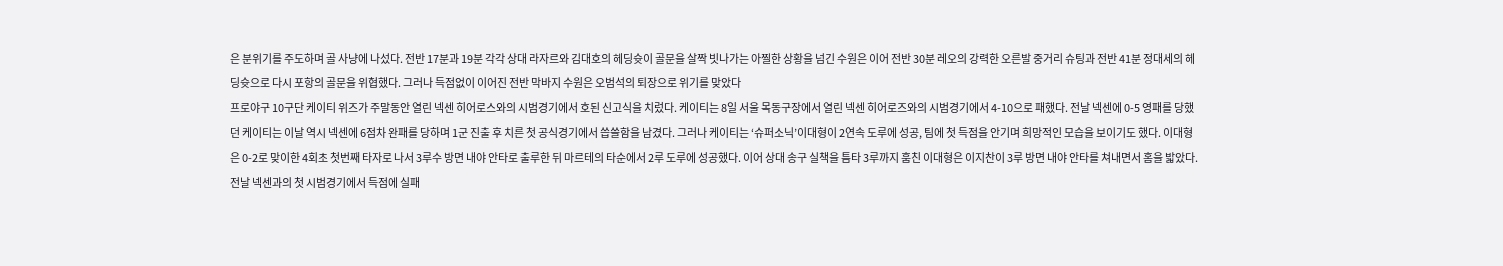은 분위기를 주도하며 골 사냥에 나섰다. 전반 17분과 19분 각각 상대 라자르와 김대호의 헤딩슛이 골문을 살짝 빗나가는 아찔한 상황을 넘긴 수원은 이어 전반 30분 레오의 강력한 오른발 중거리 슈팅과 전반 41분 정대세의 헤딩슛으로 다시 포항의 골문을 위협했다. 그러나 득점없이 이어진 전반 막바지 수원은 오범석의 퇴장으로 위기를 맞았다
프로야구 10구단 케이티 위즈가 주말동안 열린 넥센 히어로스와의 시범경기에서 호된 신고식을 치렀다. 케이티는 8일 서울 목동구장에서 열린 넥센 히어로즈와의 시범경기에서 4-10으로 패했다. 전날 넥센에 0-5 영패를 당했던 케이티는 이날 역시 넥센에 6점차 완패를 당하며 1군 진출 후 치른 첫 공식경기에서 씁쓸함을 남겼다. 그러나 케이티는 ‘슈퍼소닉’이대형이 2연속 도루에 성공, 팀에 첫 득점을 안기며 희망적인 모습을 보이기도 했다. 이대형은 0-2로 맞이한 4회초 첫번째 타자로 나서 3루수 방면 내야 안타로 출루한 뒤 마르테의 타순에서 2루 도루에 성공했다. 이어 상대 송구 실책을 틈타 3루까지 훔친 이대형은 이지찬이 3루 방면 내야 안타를 쳐내면서 홈을 밟았다. 전날 넥센과의 첫 시범경기에서 득점에 실패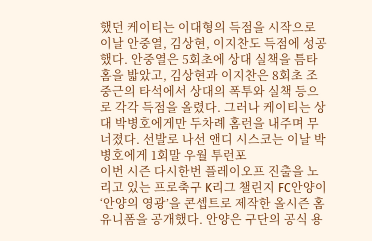했던 케이티는 이대형의 득점을 시작으로 이날 안중열, 김상현, 이지찬도 득점에 성공했다. 안중열은 5회초에 상대 실책을 틈타 홈을 밟았고, 김상현과 이지찬은 8회초 조중근의 타석에서 상대의 폭투와 실책 등으로 각각 득점을 올렸다. 그러나 케이티는 상대 박병호에게만 두차례 홈런을 내주며 무너졌다. 선발로 나선 앤디 시스코는 이날 박병호에게 1회말 우월 투런포
이번 시즌 다시한번 플레이오프 진출을 노리고 있는 프로축구 K리그 챌린지 FC안양이 ‘안양의 영광’을 콘셉트로 제작한 올시즌 홈 유니폼을 공개했다. 안양은 구단의 공식 용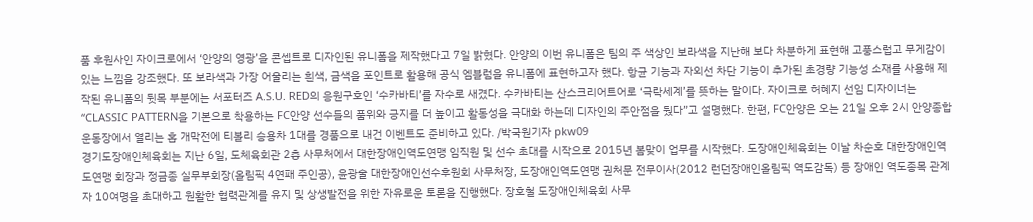품 후원사인 자이크로에서 ‘안양의 영광’을 콘셉트로 디자인된 유니폼을 제작했다고 7일 밝혔다. 안양의 이번 유니폼은 팀의 주 색상인 보라색을 지난해 보다 차분하게 표현해 고풍스럽고 무게감이 있는 느낌을 강조했다. 또 보라색과 가장 어울리는 흰색, 금색을 포인트로 활용해 공식 엠블럼을 유니폼에 표현하고자 했다. 항균 기능과 자외선 차단 기능이 추가된 초경량 기능성 소재를 사용해 제작된 유니폼의 뒷목 부분에는 서포터즈 A.S.U. RED의 응원구호인 ‘수카바티’를 자수로 새겼다. 수카바티는 산스크리어트어로 ‘극락세계’를 뜻하는 말이다. 자이크로 허혜지 선임 디자이너는 “CLASSIC PATTERN을 기본으로 착용하는 FC안양 선수들의 품위와 긍지를 더 높이고 활동성을 극대화 하는데 디자인의 주안점을 뒀다”고 설명했다. 한편, FC안양은 오는 21일 오후 2시 안양종합운동장에서 열리는 홈 개막전에 티볼리 승용차 1대를 경품으로 내건 이벤트도 준비하고 있다. /박국원기자 pkw09
경기도장애인체육회는 지난 6일, 도체육회관 2층 사무처에서 대한장애인역도연맹 임직원 및 선수 초대를 시작으로 2015년 봄맞이 업무를 시작했다. 도장애인체육회는 이날 차순호 대한장애인역도연맹 회장과 정금종 실무부회장(올림픽 4연패 주인공), 윤광술 대한장애인선수후원회 사무처장, 도장애인역도연맹 권처문 전무이사(2012 런던장애인올림픽 역도감독) 등 장애인 역도종목 관계자 10여명을 초대하고 원활한 협력관계를 유지 및 상생발전을 위한 자유로운 토론을 진행했다. 장호철 도장애인체육회 사무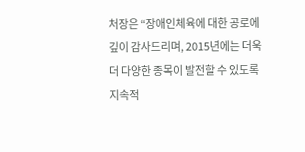처장은 “장애인체육에 대한 공로에 깊이 감사드리며, 2015년에는 더욱더 다양한 종목이 발전할 수 있도록 지속적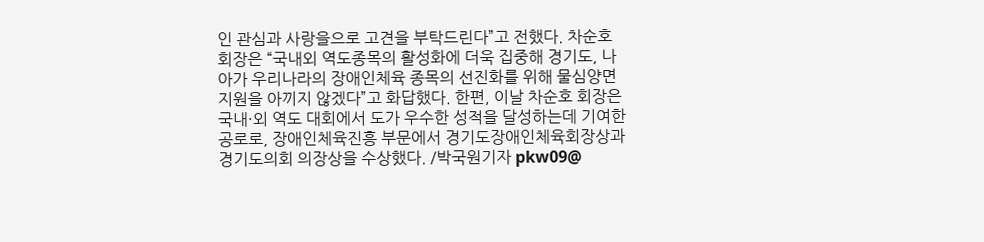인 관심과 사랑을으로 고견을 부탁드린다”고 전했다. 차순호 회장은 “국내외 역도종목의 활성화에 더욱 집중해 경기도, 나아가 우리나라의 장애인체육 종목의 선진화를 위해 물심양면 지원을 아끼지 않겠다”고 화답했다. 한편, 이날 차순호 회장은 국내·외 역도 대회에서 도가 우수한 성적을 달성하는데 기여한 공로로, 장애인체육진흥 부문에서 경기도장애인체육회장상과 경기도의회 의장상을 수상했다. /박국원기자 pkw09@